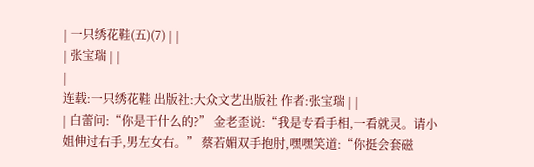| 一只绣花鞋(五)(7) | |
| 张宝瑞 | |
|
连载:一只绣花鞋 出版社:大众文艺出版社 作者:张宝瑞 | |
| 白蕾问:“你是干什么的?” 金老歪说:“我是专看手相,一看就灵。请小姐伸过右手,男左女右。” 蔡若媚双手抱肘,嘿嘿笑道:“你挺会套磁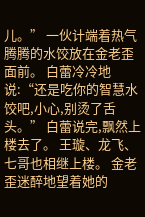儿。” 一伙计端着热气腾腾的水饺放在金老歪面前。 白蕾冷冷地说:“还是吃你的智慧水饺吧,小心,别烫了舌头。” 白蕾说完,飘然上楼去了。 王璇、龙飞、七哥也相继上楼。 金老歪迷醉地望着她的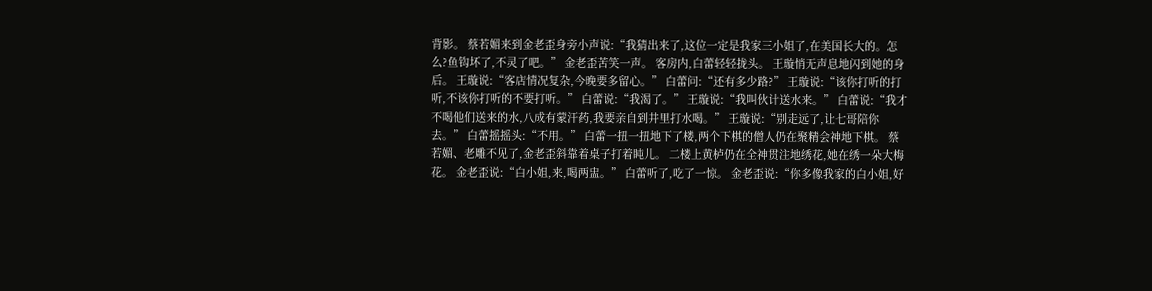背影。 蔡若媚来到金老歪身旁小声说:“我猜出来了,这位一定是我家三小姐了,在美国长大的。怎么?鱼钩坏了,不灵了吧。” 金老歪苦笑一声。 客房内,白蕾轻轻拢头。 王璇悄无声息地闪到她的身后。 王璇说:“客店情况复杂,今晚要多留心。” 白蕾问:“还有多少路?” 王璇说:“该你打听的打听,不该你打听的不要打听。” 白蕾说:“我渴了。” 王璇说:“我叫伙计送水来。” 白蕾说:“我才不喝他们送来的水,八成有蒙汗药,我要亲自到井里打水喝。” 王璇说:“别走远了,让七哥陪你去。” 白蕾摇摇头:“不用。” 白蕾一扭一扭地下了楼,两个下棋的僧人仍在聚精会神地下棋。 蔡若媚、老雕不见了,金老歪斜靠着桌子打着盹儿。 二楼上黄栌仍在全神贯注地绣花,她在绣一朵大梅花。 金老歪说:“白小姐,来,喝两盅。” 白蕾听了,吃了一惊。 金老歪说:“你多像我家的白小姐,好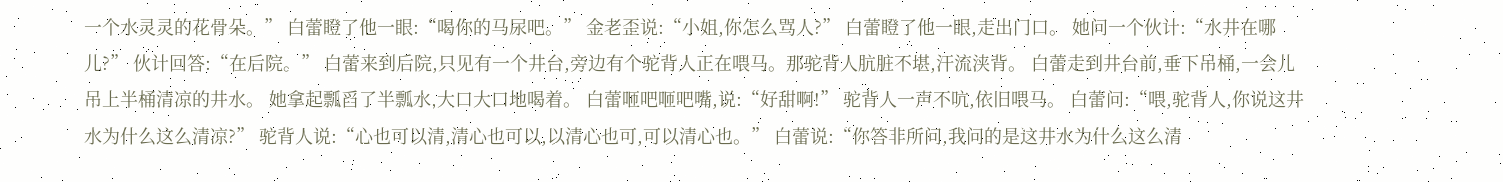一个水灵灵的花骨朵。” 白蕾瞪了他一眼:“喝你的马尿吧。” 金老歪说:“小姐,你怎么骂人?” 白蕾瞪了他一眼,走出门口。 她问一个伙计:“水井在哪儿?” 伙计回答:“在后院。” 白蕾来到后院,只见有一个井台,旁边有个驼背人正在喂马。那驼背人肮脏不堪,汗流浃背。 白蕾走到井台前,垂下吊桶,一会儿吊上半桶清凉的井水。 她拿起瓢舀了半瓢水,大口大口地喝着。 白蕾咂吧咂吧嘴,说:“好甜啊!” 驼背人一声不吭,依旧喂马。 白蕾问:“喂,驼背人,你说这井水为什么这么清凉?” 驼背人说:“心也可以清,清心也可以,以清心也可,可以清心也。” 白蕾说:“你答非所问,我问的是这井水为什么这么清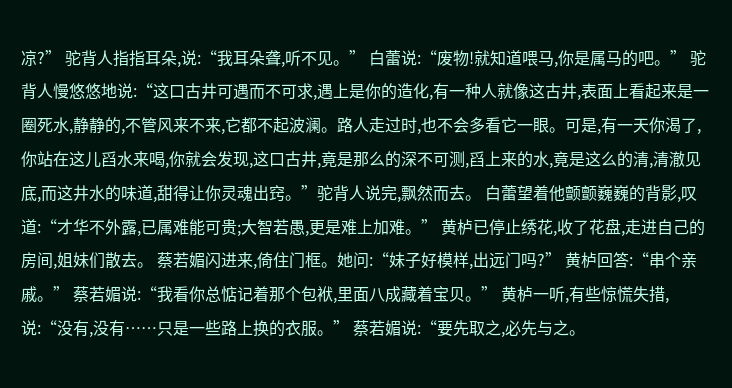凉?” 驼背人指指耳朵,说:“我耳朵聋,听不见。” 白蕾说:“废物!就知道喂马,你是属马的吧。” 驼背人慢悠悠地说:“这口古井可遇而不可求,遇上是你的造化,有一种人就像这古井,表面上看起来是一圈死水,静静的,不管风来不来,它都不起波澜。路人走过时,也不会多看它一眼。可是,有一天你渴了,你站在这儿舀水来喝,你就会发现,这口古井,竟是那么的深不可测,舀上来的水,竟是这么的清,清澈见底,而这井水的味道,甜得让你灵魂出窍。”驼背人说完,飘然而去。 白蕾望着他颤颤巍巍的背影,叹道:“才华不外露,已属难能可贵;大智若愚,更是难上加难。” 黄栌已停止绣花,收了花盘,走进自己的房间,姐妹们散去。 蔡若媚闪进来,倚住门框。她问:“妹子好模样,出远门吗?” 黄栌回答:“串个亲戚。” 蔡若媚说:“我看你总惦记着那个包袱,里面八成藏着宝贝。” 黄栌一听,有些惊慌失措,说:“没有,没有……只是一些路上换的衣服。” 蔡若媚说:“要先取之,必先与之。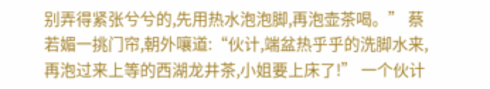别弄得紧张兮兮的,先用热水泡泡脚,再泡壶茶喝。” 蔡若媚一挑门帘,朝外嚷道:“伙计,端盆热乎乎的洗脚水来,再泡过来上等的西湖龙井茶,小姐要上床了!” 一个伙计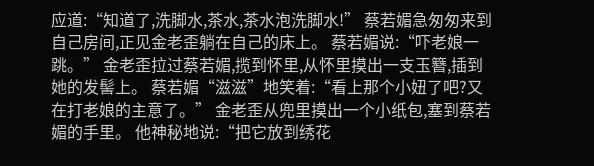应道:“知道了,洗脚水,茶水,茶水泡洗脚水!” 蔡若媚急匆匆来到自己房间,正见金老歪躺在自己的床上。 蔡若媚说:“吓老娘一跳。” 金老歪拉过蔡若媚,揽到怀里,从怀里摸出一支玉簪,插到她的发髻上。 蔡若媚“滋滋”地笑着:“看上那个小妞了吧?又在打老娘的主意了。” 金老歪从兜里摸出一个小纸包,塞到蔡若媚的手里。 他神秘地说:“把它放到绣花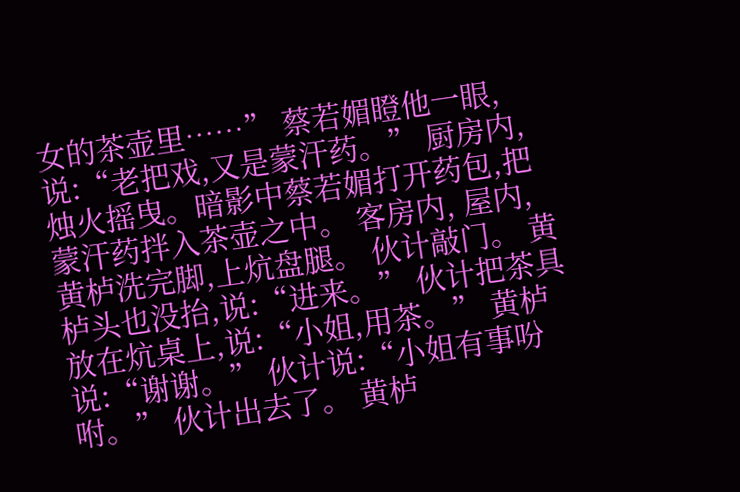女的茶壶里……” 蔡若媚瞪他一眼,说:“老把戏,又是蒙汗药。” 厨房内,烛火摇曳。暗影中蔡若媚打开药包,把蒙汗药拌入茶壶之中。 客房内, 屋内,黄栌洗完脚,上炕盘腿。 伙计敲门。 黄栌头也没抬,说:“进来。” 伙计把茶具放在炕桌上,说:“小姐,用茶。” 黄栌说:“谢谢。” 伙计说:“小姐有事吩咐。” 伙计出去了。 黄栌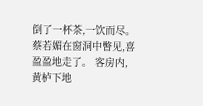倒了一杯茶,一饮而尽。 蔡若媚在窗洞中瞥见,喜盈盈地走了。 客房内,黄栌下地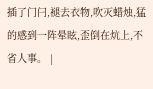插了门闩,褪去衣物,吹灭蜡烛,猛的感到一阵晕眩,歪倒在炕上,不省人事。 |